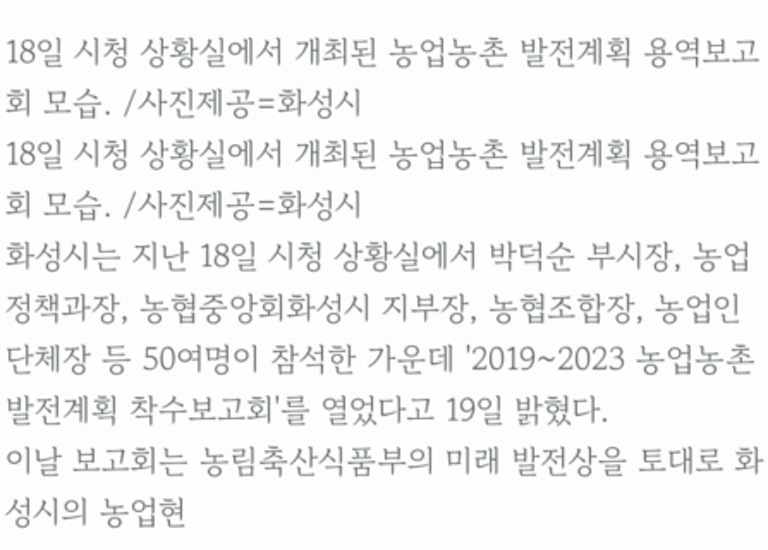18일 시청 상황실에서 개최된 농업농촌 발전계획 용역보고회 모습. /사진제공=화성시
18일 시청 상황실에서 개최된 농업농촌 발전계획 용역보고회 모습. /사진제공=화성시
화성시는 지난 18일 시청 상황실에서 박덕순 부시장, 농업정책과장, 농협중앙회화성시 지부장, 농협조합장, 농업인단체장 등 50여명이 참석한 가운데 '2019~2023 농업농촌 발전계획 착수보고회'를 열었다고 19일 밝혔다.
이날 보고회는 농림축산식품부의 미래 발전상을 토대로 화성시의 농업현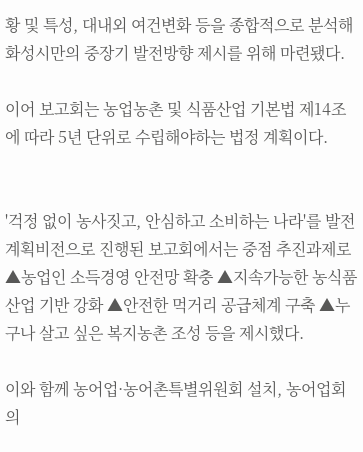황 및 특성, 대내외 여건변화 등을 종합적으로 분석해 화성시만의 중장기 발전방향 제시를 위해 마련됐다.

이어 보고회는 농업농촌 및 식품산업 기본법 제14조에 따라 5년 단위로 수립해야하는 법정 계획이다.


'걱정 없이 농사짓고, 안심하고 소비하는 나라'를 발전계획비전으로 진행된 보고회에서는 중점 추진과제로 ▲농업인 소득경영 안전망 확충 ▲지속가능한 농식품산업 기반 강화 ▲안전한 먹거리 공급체계 구축 ▲누구나 살고 싶은 복지농촌 조성 등을 제시했다.

이와 함께 농어업·농어촌특별위원회 설치, 농어업회의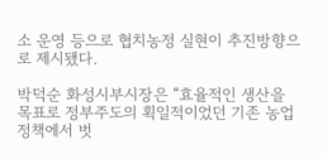소 운영 등으로 협치농정 실현이 추진방향으로 제시됐다.

박덕순 화성시부시장은 “효율적인 생산을 목표로 정부주도의 획일적이었던 기존 농업 정책에서 벗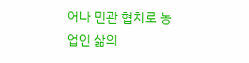어나 민관 협치로 농업인 삶의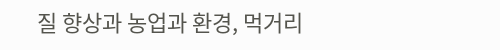질 향상과 농업과 환경, 먹거리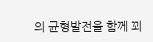의 균형발전을 함께 꾀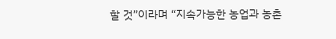할 것”이라며 “지속가능한 농업과 농촌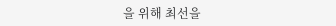을 위해 최선을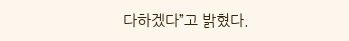다하겠다”고 밝혔다.